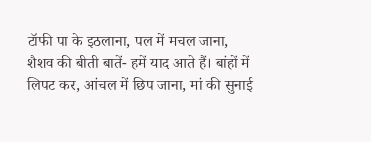टॉफी पा के इठलाना, पल में मचल जाना, शैशव की बीती बातें- हमें याद आते हैं। बांहों में लिपट कर, आंचल में छिप जाना, मां की सुनाई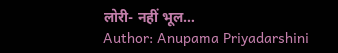लोरी- नहीं भूल…
Author: Anupama Priyadarshini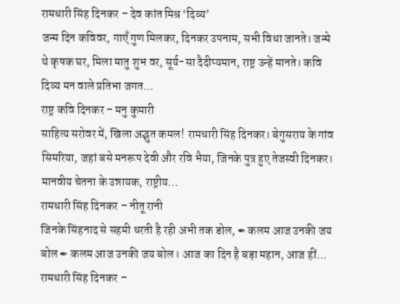रामधारी सिंह दिनकर – देव कांत मिश्र ‘दिव्य’
जन्म दिन कविवर, गाएँ गुण मिलकर, दिनकर उपनाम, सभी विधा जानते। जन्मे थे कृषक घर, मिला मातु शुभ वर, सूर्य-सा दैदीप्यमान, राष्ट्र उन्हें मानते। कवि दिव्य मन वाले प्रतिभा जगत…
राष्ट्र कवि दिनकर – मनु कुमारी
साहित्य सरोवर में, खिला अद्भुत कमल! रामधारी सिंह दिनकर। बेगुसराय के गांव सिमरिया, जहां बसे मनरूप देवी और रवि भैया, जिनके पुत्र हुए तेजस्वी दिनकर। मानवीय चेतना के उन्नायक, राष्ट्रीय…
रामधारी सिंह दिनकर – नीतू रानी
जिनके सिंहनाद से सहमी धरती है रही अभी तक डोल, ✒ कलम आज उनकी जय बोल ✒ कलम आज उनकी जय बोल। आज का दिन है बड़ा महान, आज हीं…
रामधारी सिंह दिनकर –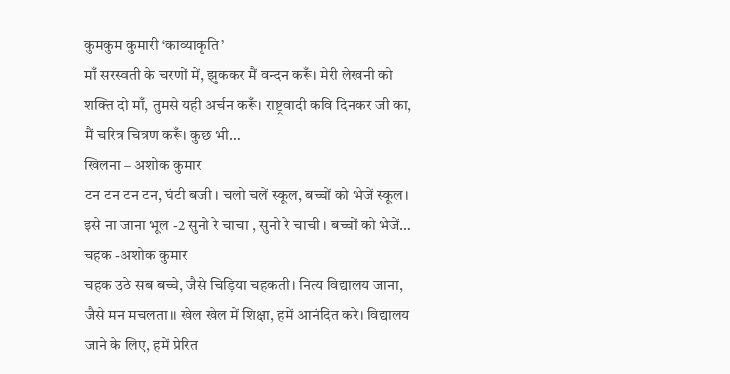कुमकुम कुमारी ‘काव्याकृति’
माँ सरस्वती के चरणों में, झुककर मैं वन्दन करूँ। मेरी लेखनी को शक्ति दो माँ, तुमसे यही अर्चन करूँ। राष्ट्रवादी कवि दिनकर जी का, मैं चरित्र चित्रण करूँ। कुछ भी…
खिलना – अशोक कुमार
टन टन टन टन, घंटी बजी । चलो चलें स्कूल, बच्चों को भेजें स्कूल। इसे ना जाना भूल -2 सुनो रे चाचा , सुनो रे चाची । बच्चों को भेजें…
चहक -अशोक कुमार
चहक उठे सब बच्चे, जैसे चिड़िया चहकती। नित्य विद्यालय जाना, जैसे मन मचलता।। खेल खेल में शिक्षा, हमें आनंदित करे। विद्यालय जाने के लिए, हमें प्रेरित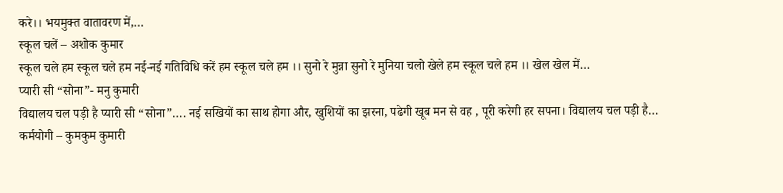करे।। भयमुक्त वातावरण में,…
स्कूल चलें – अशोक कुमार
स्कूल चले हम स्कूल चले हम नई-नई गतिविधि करें हम स्कूल चले हम ।। सुनो रे मुन्ना सुनो रे मुनिया चलो खेले हम स्कूल चले हम ।। खेल खेल में…
प्यारी सी “सोना”- मनु कुमारी
विद्यालय चल पड़ी है प्यारी सी “सोना”…. नई सखियों का साथ होगा और, खुशियों का झरना, पढेगी खूब मन से वह , पूरी करेगी हर सपना। विद्यालय चल पड़ी है…
कर्मयोगी – कुमकुम कुमारी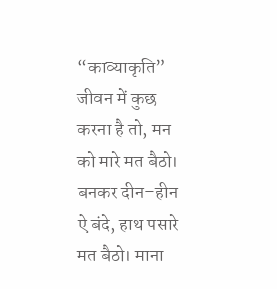“काव्याकृति”
जीवन में कुछ करना है तो, मन को मारे मत बैठो। बनकर दीन–हीन ऐ बंदे, हाथ पसारे मत बैठो। माना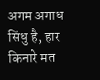अगम अगाध सिंधु है, हार किनारे मत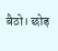बैठो। छोड़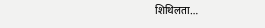शिथिलता…